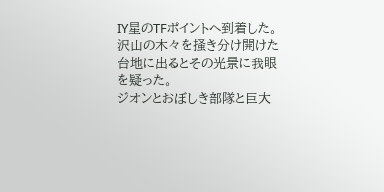IY星のTFポイントへ到着した。
沢山の木々を掻き分け開けた台地に出るとその光景に我眼を疑った。
ジオンとおぼしき部隊と巨大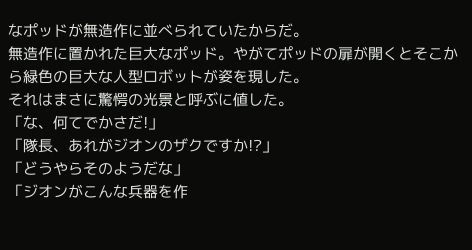なポッドが無造作に並べられていたからだ。
無造作に置かれた巨大なポッド。やがてポッドの扉が開くとそこから緑色の巨大な人型ロボットが姿を現した。
それはまさに驚愕の光景と呼ぶに値した。
「な、何てでかさだ!」
「隊長、あれがジオンのザクですか!?」
「どうやらそのようだな」
「ジオンがこんな兵器を作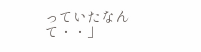っていたなんて・・」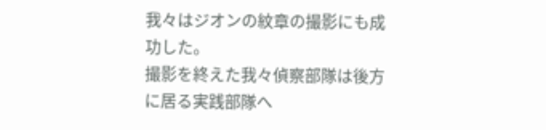我々はジオンの紋章の撮影にも成功した。
撮影を終えた我々偵察部隊は後方に居る実践部隊へ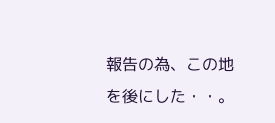報告の為、この地を後にした・・。